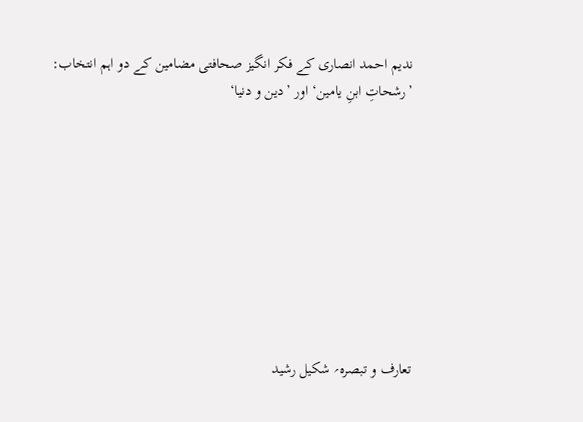ندیم احمد انصاری کے فکر انگیز صحافتی مضامین کے دو اہم انتخاب: ’رشحاتِ ابنِ یامین‘ اور ’دین و دنیا‘









تعارف و تبصرہ؍ شکیل رشید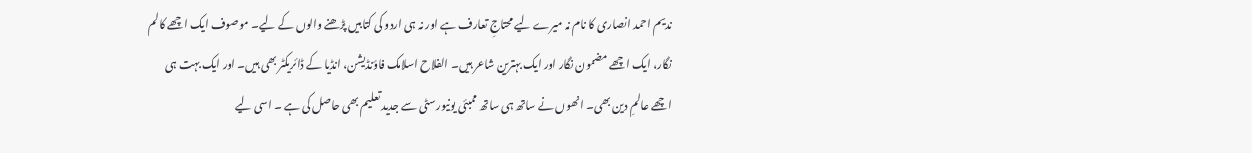ندیم احمد انصاری کا نام نہ میرے لیے محتاجِ تعارف ہے اور نہ ہی اردو کی کتابیں پڑھنے والوں کے لیے۔ موصوف ایک اچھے کالم نگار، ایک اچھے مضمون نگار اور ایک بہترین شاعر ہیں۔ الفلاح اسلامک فاؤنڈیشن، انڈیا کے ڈائریکٹر بھی ہیں۔ اور ایک بہت ہی اچھے عالمِ دین بھی۔ انھوں نے ساتھ ہی ساتھ ممبئی یونیورسٹی سے جدید تعلیم بھی حاصل کی ہے ۔ اسی لیے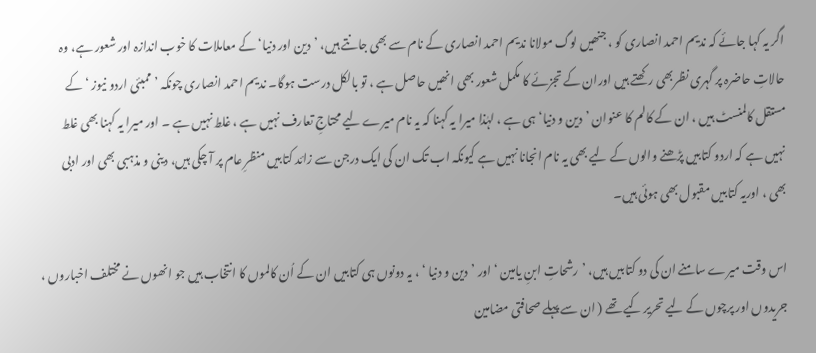اگر یہ کہا جائے کہ ندیم احمد انصاری کو ، جنھیں لوگ مولانا ندیم احمد انصاری کے نام سے بھی جانتے ہیں، ’دین اور دنیا‘ کے معاملات کا خوب اندازہ اور شعور ہے، وہ حالاتِ حاضرہ پر گہری نظربھی رکھتے ہیں اوران کے تجزئے کا مکمل شعور بھی انھیں حاصل ہے ، تو بالکل درست ہوگا۔ ندیم احمد انصاری چونکہ ’ ممبئی اردو نیوز ‘ کے مستقل کالمنسٹ ہیں ، ان کے کالم کا عنوان ’دین و دنیا‘ ہی ہے ، لہٰذا میرا یہ کہنا کہ یہ نام میرے لیے محتاجِ تعارف نہیں ہے ، غلط نہیں ہے ۔ اور میرا یہ کہنا بھی غلط نہیں ہے کہ اردو کتابیں پڑھنے والوں کے لیے بھی یہ نام انجانا نہیں ہے کیونکہ اب تک ان کی ایک درجن سے زائد کتابیں منظرِ عام پر آ چکی ہیں، دینی و مذہبی بھی اور ادبی بھی ، اوریہ کتابیں مقبول بھی ہوئی ہیں۔

اس وقت میرے سامنے ان کی دو کتابیں ہیں، ’رشحاتِ ابنِ یامین ‘ اور ’دین و دنیا ‘ ، یہ دونوں ہی کتابیں ان کے اُن کالموں کا انتخاب ہیں جو انھوں نے مختلف اخباروں ، جریدوں اور پرچوں کے لیے تحریر کیے تھے ( ان سے پہلے صحافتی مضامین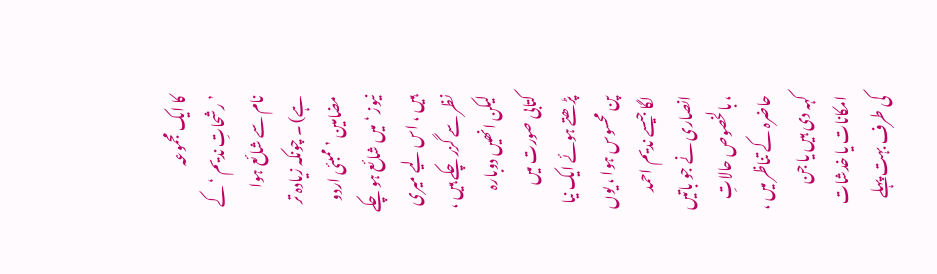کا ایک مجموعہ ’رشحاتِ ندیم ‘ کے نام سے شائع ہوا ہے) ۔ چونکہ زیادہ تر مضامین ’ ممبئی اردو نیوز ‘ میں شائع ہو چکے ہیں ، اس لیے میری نظر سے گزر چکے ہیں ، لیکن انھیں دوبارہ کتابی صورت میں پڑھتے ہوئے ایک نیا پن محسوس ہوا ، یوں لگا جیسے ندیم احمد انصاری نے جو باتیں ، بالخصوص حالاتِ حاضرہ کے تناظر میں ، کہہ دی ہیں یا جن امکانات یا خدشات کی طرف بہت پہلے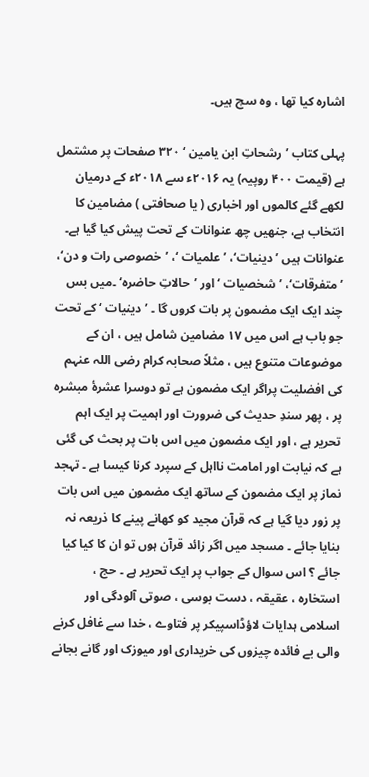اشارہ کیا تھا ، وہ سچ ہیں۔

پہلی کتاب ’رشحاتِ ابن یامین ‘ ۳۲۰ صفحات پر مشتمل ہے (قیمت ۴۰۰ روپیہ) یہ ۲۰۱۶ء سے ۲۰۱۸ء کے درمیان لکھے گئے کالموں اور اخباری ( یا صحافتی ) مضامین کا انتخاب ہے، جنھیں چھ عنوانات کے تحت پیش کیا گیا ہے۔ عنوانات ہیں ’دینیات‘، ’علمیات ‘، ’خصوصی رات و دن‘، ’متفرقات‘، ’شخصیات ‘ اور ’حالاتِ حاضرہ‘ ۔میں بس چند ایک ایک مضمون پر بات کروں گا ۔ ’ دینیات ‘ کے تحت جو باب ہے اس میں ۱۷ مضامین شامل ہیں ، ان کے موضوعات متنوع ہیں ، مثلاً صحابہ کرام رضی اللہ عنہم کی افضلیت پراگر ایک مضمون ہے تو دوسرا عشرۂ مبشرہ پر ، پھر سندِ حدیث کی ضرورت اور اہمیت پر ایک اہم تحریر ہے ، اور ایک مضمون میں اس بات پر بحث کی گئی ہے کہ نیابت اور امامت نااہل کے سپرد کرنا کیسا ہے ۔ تہجد نماز پر ایک مضمون کے ساتھ ایک مضمون میں اس بات پر زور دیا گیا ہے کہ قرآن مجید کو کھانے پینے کا ذریعہ نہ بنایا جائے ۔ مسجد میں اگر زائد قرآن ہوں تو ان کا کیا کیا جائے ؟ اس سوال کے جواب پر ایک تحریر ہے ۔ حج ، استخارہ ، عقیقہ ، دست بوسی ، صوتی آلودگی اور اسلامی ہدایات لاؤڈاسپیکر پر فتاوے ، خدا سے غافل کرنے والی بے فائدہ چیزوں کی خریداری اور میوزک اور گانے بجانے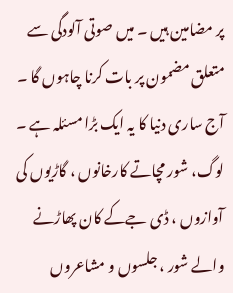پر مضامین ہیں ۔ میں صوتی آلودگی سے متعلق مضمون پر بات کرنا چاہوں گا ۔ آج ساری دنیا کا یہ ایک بڑا مسئلہ ہے ۔ لوگ، شور مچاتے کارخانوں ، گاڑیوں کی آوازوں ، ڈی جےکے کان پھاڑنے والے شور ، جلسوں و مشاعروں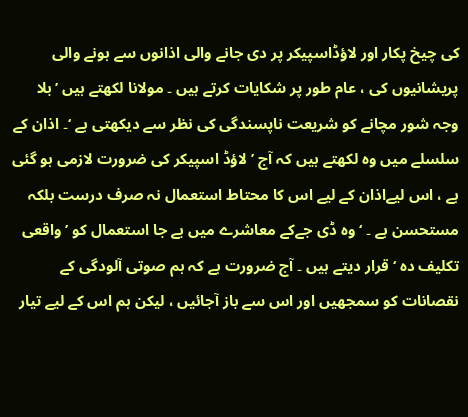کی چیخ پکار اور لاؤڈاسپیکر پر دی جانے والی اذانوں سے ہونے والی پریشانیوں کی ، عام طور پر شکایات کرتے ہیں ۔ مولانا لکھتے ہیں ’بلا وجہ شور مچانے کو شریعت ناپسندگی کی نظر سے دیکھتی ہے ‘۔ اذان کے سلسلے میں وہ لکھتے ہیں کہ آج ’لاؤڈ اسپیکر کی ضرورت لازمی ہو گئی ہے ، اس لیےاذان کے لیے اس کا محتاط استعمال نہ صرف درست بلکہ مستحسن ہے ۔ ‘ وہ ڈی جےکے معاشرے میں بے جا استعمال کو ’واقعی تکلیف دہ ‘ قرار دیتے ہیں ۔ آج ضرورت ہے کہ ہم صوتی آلودگی کے نقصانات کو سمجھیں اور اس سے باز آجائیں ، لیکن ہم اس کے لیے تیار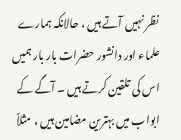نظر نہیں آتے ہیں ، حالانکہ ہمارے علماء اور دانشور حضرات بار بار ہمیں اس کی تلقین کرتے ہیں ۔ آگے کے ابواب میں بہترین مضامین ہیں ، مثلاً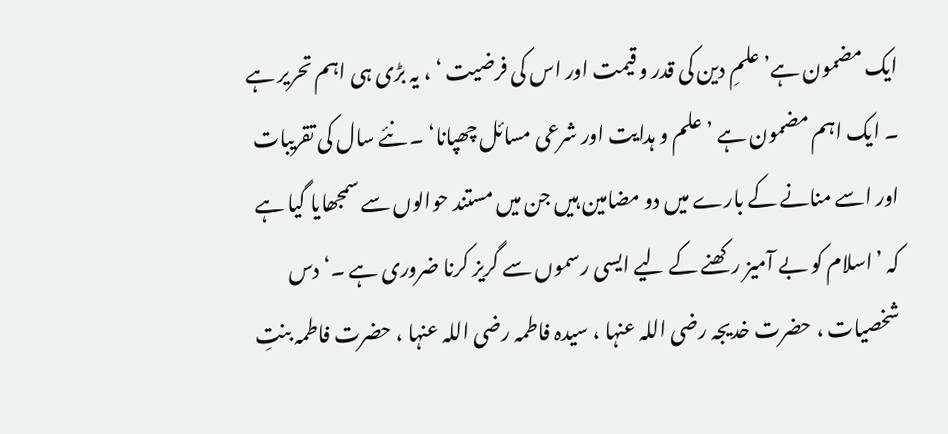ایک مضمون ہے’ علمِ دین کی قدر و قیمت اور اس کی فرضیت ‘ ، یہ بڑی ہی اہم تحریر ہے ۔ ایک اہم مضمون ہے ’ علم و ہدایت اور شرعی مسائل چھپانا‘ ۔ نئے سال کی تقریبات اور اسے منانے کے بارے میں دو مضامین ہیں جن میں مستند حوالوں سے سمجھایا گیا ہے کہ ’اسلام کو بے آمیز رکھنے کے لیے ایسی رسموں سے گریز کرنا ضروری ہے ۔‘ دس شخصیات ، حضرت خدیجہ رضی اللہ عنہا ، سیدہ فاطمہ رضی اللہ عنہا ، حضرت فاطمہ بنتِ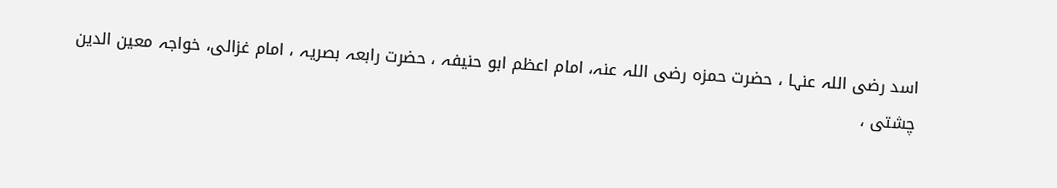اسد رضی اللہ عنہا ، حضرت حمزہ رضی اللہ عنہ، امام اعظم ابو حنیفہ ، حضرت رابعہ بصریہ ، امام غزالی، خواجہ معین الدین چشتی ،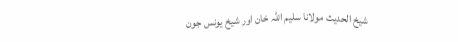شیخ الحدیث مولانا سلیم اللہ خان اور شیخ یونس جون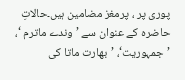پوری پر ، پرمغز مضامین ہیں۔حالاتِ حاضرہ کے عنوان سے ’ وندے ماترم ‘، ’جمہوریت‘، ’بھارت ماتا کی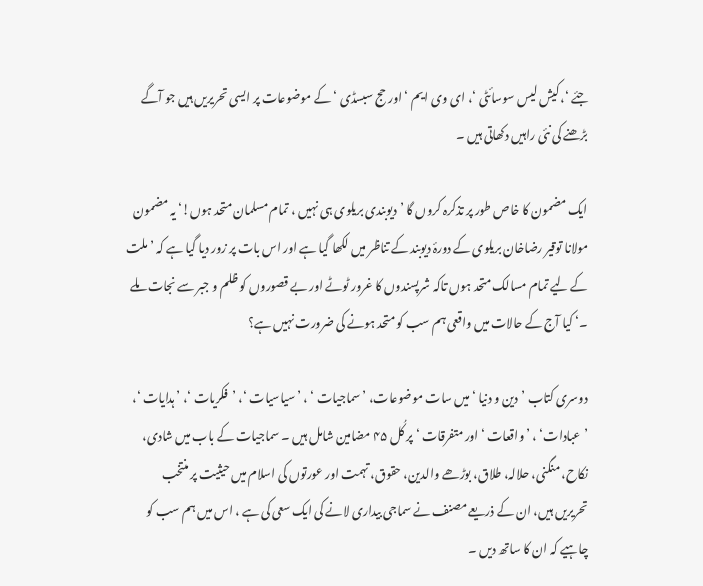جئے ‘، کیش لیس سوسائٹی ‘، ای وی ایم ‘ اور حج سبسڈی ‘ کے موضوعات پر ایسی تحریریں ہیں جو آگے بڑھنے کی نئی راہیں دکھاتی ہیں ۔

ایک مضمون کا خاص طور پر تذکرہ کروں گا ’دیوبندی بریلوی ہی نہیں ، تمام مسلمان متحد ہوں!‘ یہ مضمون مولانا توقیر رضاخان بریلوی کے دورۂ دیوبند کے تناظر میں لکھا گیا ہے اور اس بات پر زور دیا گیا ہے کہ ’ملت کے لیے تمام مسالک متحد ہوں تاکہ شرپسندوں کا غرور ٹوٹے اور بے قصوروں کو ظلم و جبر سے نجات ملے ۔‘ کیا آج کے حالات میں واقعی ہم سب کو متحد ہونے کی ضرورت نہیں ہے؟

دوسری کتاب ’دین و دنیا ‘ میں سات موضوعات، ’سماجیات ‘ ، ’سیاسیات ‘، ’فکریات ‘، ’ہدایات ‘، ’عبادات‘ ، ’واقعات ‘ اور متفرقات ‘ پر کُل ۴۵ مضامین شامل ہیں ۔ سماجیات کے باب میں شادی، نکاح، منگنی، حلالہ، طلاق، بوڑھے والدین، حقوق، تہمت اور عورتوں کی اسلام میں حیثیت پر منتخب تحریریں ہیں، ان کے ذریعے مصنف نے سماجی بیداری لانے کی ایک سعی کی ہے ، اس میں ہم سب کو چاہیے کہ ان کا ساتھ دیں ۔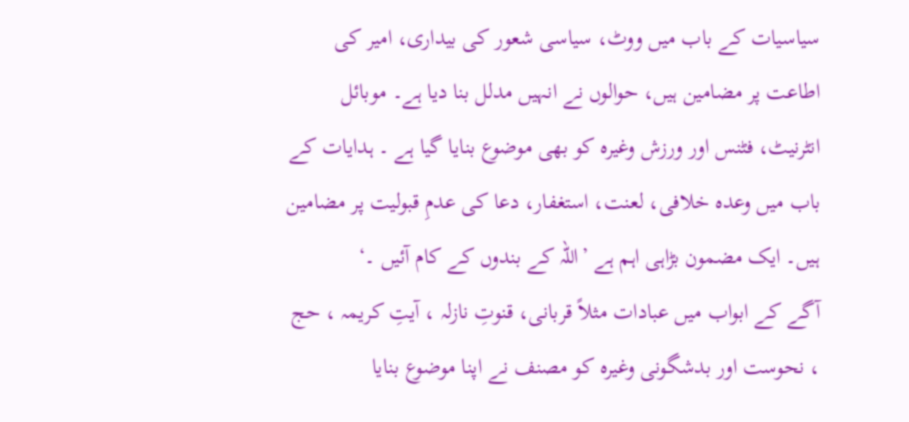سیاسیات کے باب میں ووٹ، سیاسی شعور کی بیداری، امیر کی اطاعت پر مضامین ہیں، حوالوں نے انہیں مدلل بنا دیا ہے۔ موبائل انٹرنیٹ، فٹنس اور ورزش وغیرہ کو بھی موضوع بنایا گیا ہے ۔ ہدایات کے باب میں وعدہ خلافی، لعنت، استغفار، دعا کی عدمِ قبولیت پر مضامین ہیں۔ ایک مضمون بڑاہی اہم ہے ’اللہ کے بندوں کے کام آئیں ۔‘
آگے کے ابواب میں عبادات مثلاً قربانی، قنوتِ نازلہ ، آیتِ کریمہ ، حج ، نحوست اور بدشگونی وغیرہ کو مصنف نے اپنا موضوع بنایا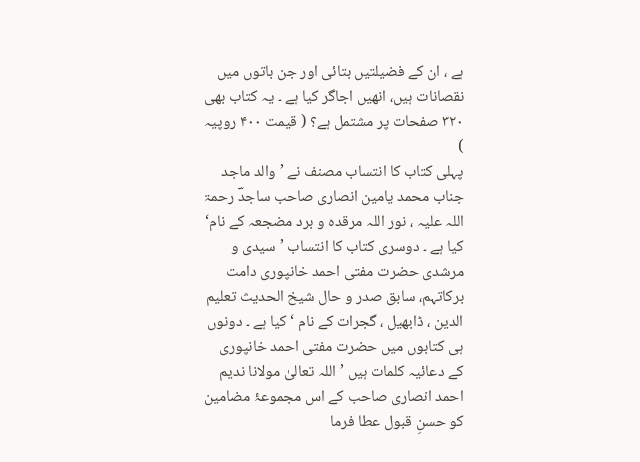ہے ، ان کے فضیلتیں بتائی اور جن باتوں میں نقصانات ہیں، انھیں اجاگر کیا ہے ۔ یہ کتاب بھی ۳۲۰ صفحات پر مشتمل ہے؟ ( قیمت ۴۰۰ روپیہ )
پہلی کتاب کا انتساب مصنف نے ’والد ماجد جناب محمد یامین انصاری صاحب ساجدؔ رحمۃ اللہ علیہ ، نور اللہ مرقدہ و برد مضجعہ کے نام‘ کیا ہے ۔ دوسری کتاب کا انتساب ’سیدی و مرشدی حضرت مفتی احمد خانپوری دامت برکاتہم، سابق صدر و حال شیخ الحدیث تعلیم الدین ، ڈابھیل ، گجرات کے نام ‘ کیا ہے ۔ دونوں ہی کتابوں میں حضرت مفتی احمد خانپوری کے دعائیہ کلمات ہیں ’اللہ تعالیٰ مولانا ندیم احمد انصاری صاحب کے اس مجموعۂ مضامین کو حسنِ قبول عطا فرما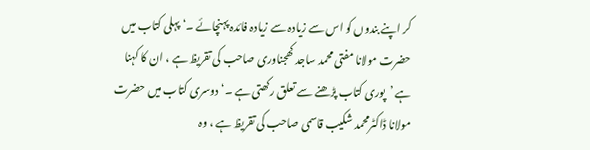کر اپنے بندوں کو اس سے زیادہ سے زیادہ فائدہ پہنچائے ۔‘ پہلی کتاب میں حضرت مولانا مفتی محمد ساجد کھجناوری صاحب کی تقریظ ہے ، ان کا کہنا ہے ’پوری کتاب پڑھنے سے تعلق رکھتی ہے ۔‘ دوسری کتاب میں حضرت مولانا ڈاکٹرمحمد شکیب قاسمی صاحب کی تقریظ ہے ، وہ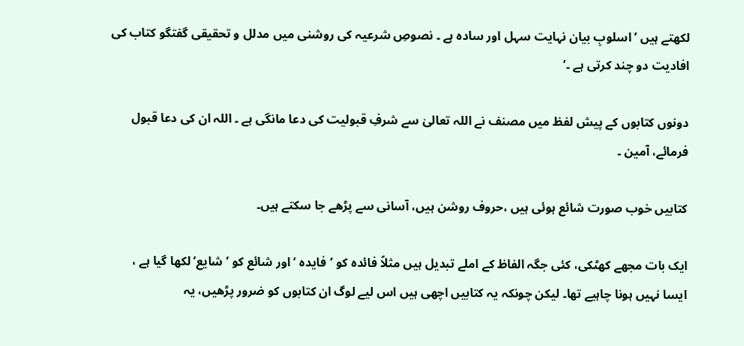لکھتے ہیں ’اسلوبِ بیان نہایت سہل اور سادہ ہے ۔ نصوصِ شرعیہ کی روشنی میں مدلل و تحقیقی گفتگو کتاب کی افادیت دو چند کرتی ہے ۔‘

دونوں کتابوں کے پیش لفظ میں مصنف نے اللہ تعالیٰ سے شرفِ قبولیت کی دعا مانگی ہے ۔ اللہ ان کی دعا قبول فرمائے، آمین ۔

کتابیں خوب صورت شائع ہوئی ہیں ،حروف روشن ہیں، آسانی سے پڑھے جا سکتے ہیں۔

ایک بات مجھے کھٹکی، کئی جگہ الفاظ کے املے تبدیل ہیں مثلاً فائدہ کو ’فایدہ ‘ اور شائع کو ’شایع‘ لکھا گیا ہے ، ایسا نہیں ہونا چاہیے تھا۔ لیکن چونکہ یہ کتابیں اچھی ہیں اس لیے لوگ ان کتابوں کو ضرور پڑھیں، یہ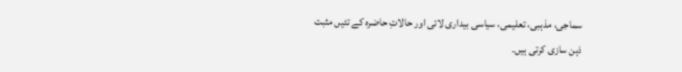سماجی، مذہبی، تعلیمی، سیاسی بیداری لاتی اور حالاتِ حاضرہ کے تئیں مثبت ذہن سازی کرتی ہیں۔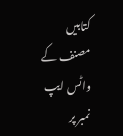کتابیں مصنف کے واٹس ایپ نمبر پر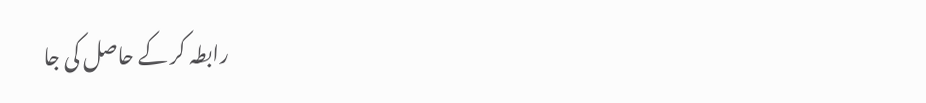رابطہ کر کے حاصل کی جا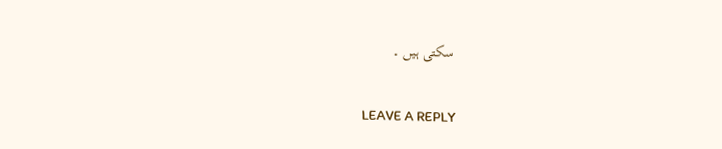سکتی ہیں ۔

LEAVE A REPLY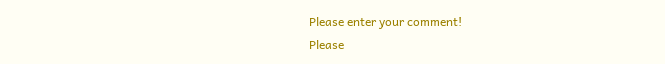Please enter your comment!
Please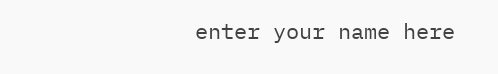enter your name here